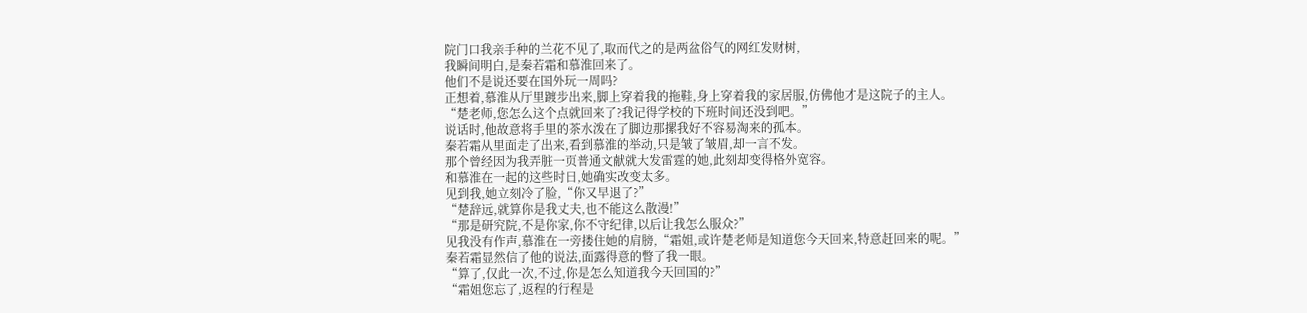院门口我亲手种的兰花不见了,取而代之的是两盆俗气的网红发财树,
我瞬间明白,是秦若霜和慕淮回来了。
他们不是说还要在国外玩一周吗?
正想着,慕淮从厅里踱步出来,脚上穿着我的拖鞋,身上穿着我的家居服,仿佛他才是这院子的主人。
“楚老师,您怎么这个点就回来了?我记得学校的下班时间还没到吧。”
说话时,他故意将手里的茶水泼在了脚边那摞我好不容易淘来的孤本。
秦若霜从里面走了出来,看到慕淮的举动,只是皱了皱眉,却一言不发。
那个曾经因为我弄脏一页普通文献就大发雷霆的她,此刻却变得格外宽容。
和慕淮在一起的这些时日,她确实改变太多。
见到我,她立刻冷了脸,“你又早退了?”
“楚辞远,就算你是我丈夫,也不能这么散漫!”
“那是研究院,不是你家,你不守纪律,以后让我怎么服众?”
见我没有作声,慕淮在一旁搂住她的肩膀,“霜姐,或许楚老师是知道您今天回来,特意赶回来的呢。”
秦若霜显然信了他的说法,面露得意的瞥了我一眼。
“算了,仅此一次,不过,你是怎么知道我今天回国的?”
“霜姐您忘了,返程的行程是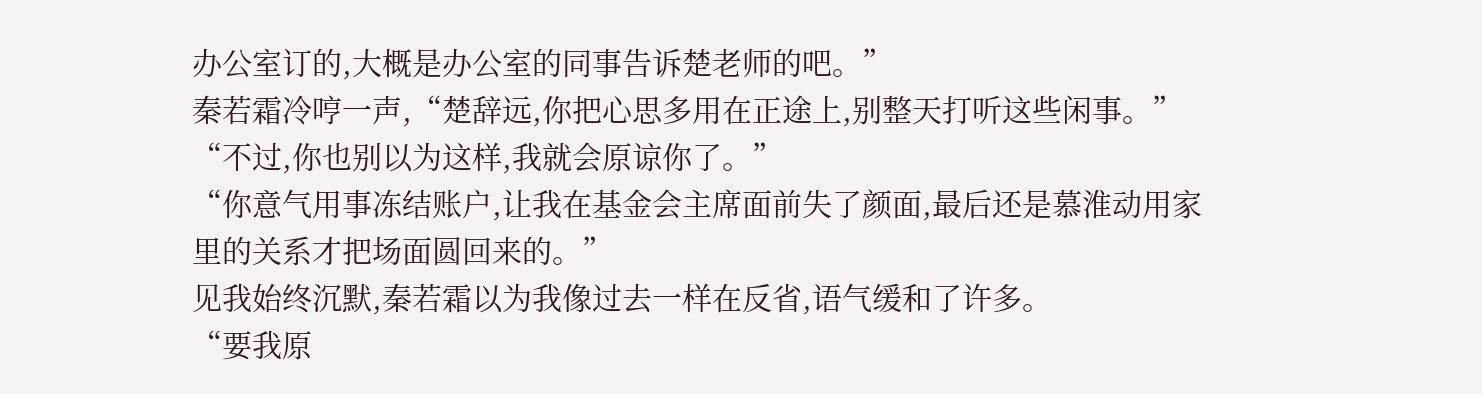办公室订的,大概是办公室的同事告诉楚老师的吧。”
秦若霜冷哼一声,“楚辞远,你把心思多用在正途上,别整天打听这些闲事。”
“不过,你也别以为这样,我就会原谅你了。”
“你意气用事冻结账户,让我在基金会主席面前失了颜面,最后还是慕淮动用家里的关系才把场面圆回来的。”
见我始终沉默,秦若霜以为我像过去一样在反省,语气缓和了许多。
“要我原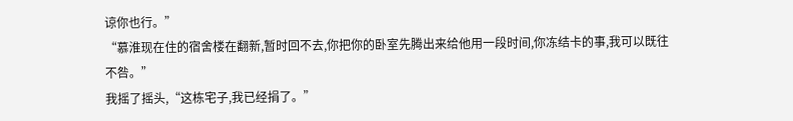谅你也行。”
“慕淮现在住的宿舍楼在翻新,暂时回不去,你把你的卧室先腾出来给他用一段时间,你冻结卡的事,我可以既往不咎。”
我摇了摇头,“这栋宅子,我已经捐了。”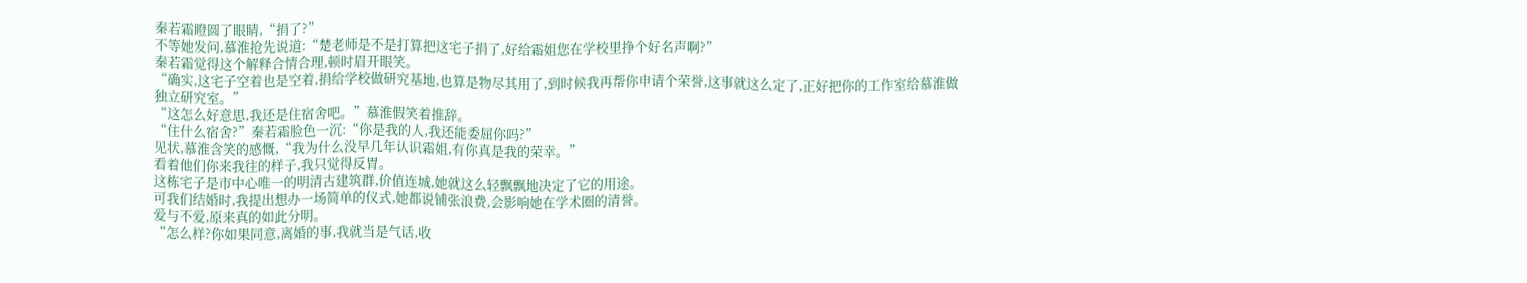秦若霜瞪圆了眼睛,“捐了?”
不等她发问,慕淮抢先说道:“楚老师是不是打算把这宅子捐了,好给霜姐您在学校里挣个好名声啊?”
秦若霜觉得这个解释合情合理,顿时眉开眼笑。
“确实,这宅子空着也是空着,捐给学校做研究基地,也算是物尽其用了,到时候我再帮你申请个荣誉,这事就这么定了,正好把你的工作室给慕淮做独立研究室。”
“这怎么好意思,我还是住宿舍吧。”慕淮假笑着推辞。
“住什么宿舍?”秦若霜脸色一沉:“你是我的人,我还能委屈你吗?”
见状,慕淮含笑的感慨,“我为什么没早几年认识霜姐,有你真是我的荣幸。”
看着他们你来我往的样子,我只觉得反胃。
这栋宅子是市中心唯一的明清古建筑群,价值连城,她就这么轻飘飘地决定了它的用途。
可我们结婚时,我提出想办一场简单的仪式,她都说铺张浪费,会影响她在学术圈的清誉。
爱与不爱,原来真的如此分明。
“怎么样?你如果同意,离婚的事,我就当是气话,收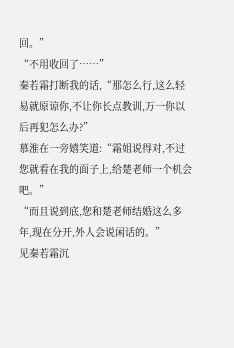回。”
“不用收回了……”
秦若霜打断我的话,“那怎么行,这么轻易就原谅你,不让你长点教训,万一你以后再犯怎么办?”
慕淮在一旁嬉笑道:“霜姐说得对,不过您就看在我的面子上,给楚老师一个机会吧。”
“而且说到底,您和楚老师结婚这么多年,现在分开,外人会说闲话的。”
见秦若霜沉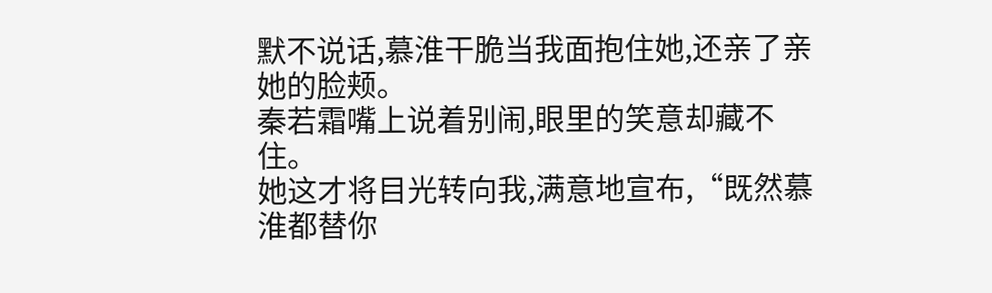默不说话,慕淮干脆当我面抱住她,还亲了亲她的脸颊。
秦若霜嘴上说着别闹,眼里的笑意却藏不住。
她这才将目光转向我,满意地宣布,“既然慕淮都替你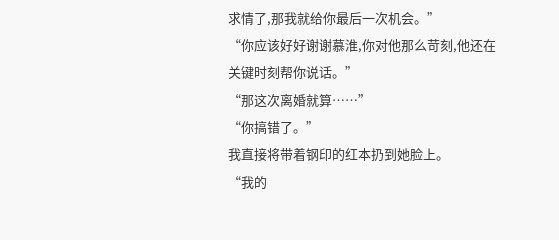求情了,那我就给你最后一次机会。”
“你应该好好谢谢慕淮,你对他那么苛刻,他还在关键时刻帮你说话。”
“那这次离婚就算……”
“你搞错了。”
我直接将带着钢印的红本扔到她脸上。
“我的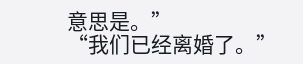意思是。”
“我们已经离婚了。”